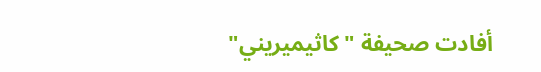أفادت صحيفة "كاثيميريني"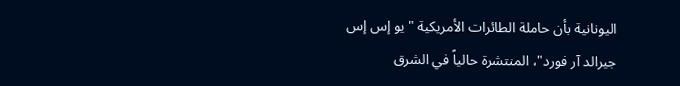اليونانية بأن حاملة الطائرات الأمريكية "يو إس إس جيرالد آر فورد"، المنتشرة حالياً في الشرق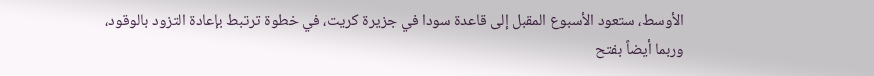الأوسط، ستعود الأسبوع المقبل إلى قاعدة سودا في جزيرة كريت، في خطوة ترتبط بإعادة التزود بالوقود، وربما أيضاً بفتح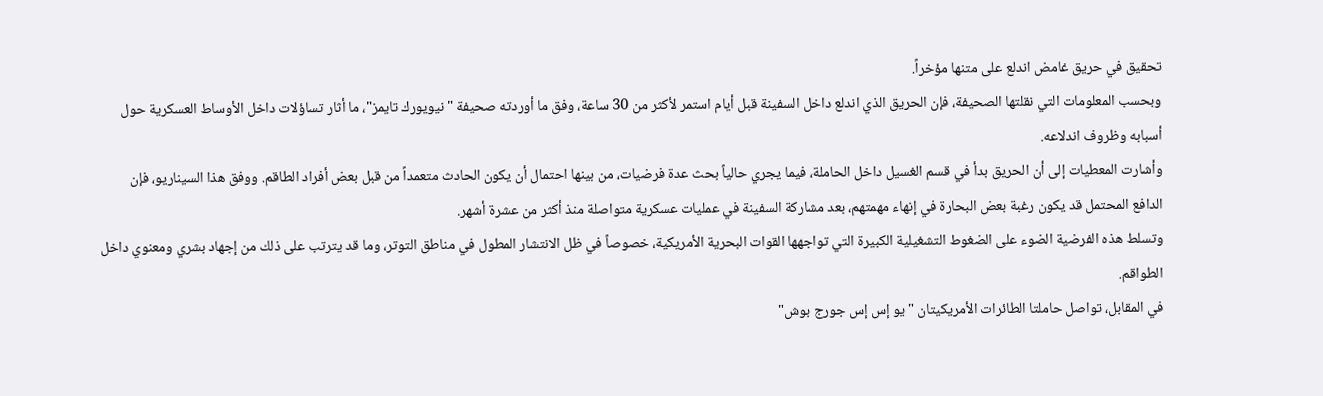تحقيق في حريق غامض اندلع على متنها مؤخراً.
وبحسب المعلومات التي نقلتها الصحيفة، فإن الحريق الذي اندلع داخل السفينة قبل أيام استمر لأكثر من 30 ساعة، وفق ما أوردته صحيفة "نيويورك تايمز"، ما أثار تساؤلات داخل الأوساط العسكرية حول أسبابه وظروف اندلاعه.
وأشارت المعطيات إلى أن الحريق بدأ في قسم الغسيل داخل الحاملة، فيما يجري حالياً بحث عدة فرضيات، من بينها احتمال أن يكون الحادث متعمداً من قبل بعض أفراد الطاقم. ووفق هذا السيناريو، فإن الدافع المحتمل قد يكون رغبة بعض البحارة في إنهاء مهمتهم، بعد مشاركة السفينة في عمليات عسكرية متواصلة منذ أكثر من عشرة أشهر.
وتسلط هذه الفرضية الضوء على الضغوط التشغيلية الكبيرة التي تواجهها القوات البحرية الأمريكية، خصوصاً في ظل الانتشار المطول في مناطق التوتر، وما قد يترتب على ذلك من إجهاد بشري ومعنوي داخل الطواقم.
في المقابل، تواصل حاملتا الطائرات الأمريكيتان "يو إس إس جورج بوش"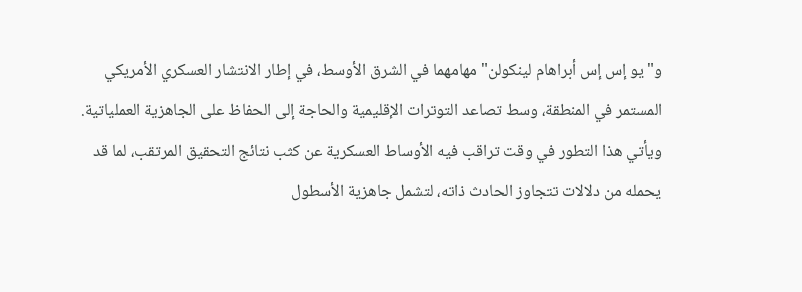و"يو إس إس أبراهام لينكولن" مهامهما في الشرق الأوسط، في إطار الانتشار العسكري الأمريكي المستمر في المنطقة، وسط تصاعد التوترات الإقليمية والحاجة إلى الحفاظ على الجاهزية العملياتية.
ويأتي هذا التطور في وقت تراقب فيه الأوساط العسكرية عن كثب نتائج التحقيق المرتقب، لما قد يحمله من دلالات تتجاوز الحادث ذاته، لتشمل جاهزية الأسطول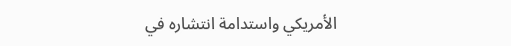الأمريكي واستدامة انتشاره في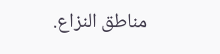مناطق النزاع.